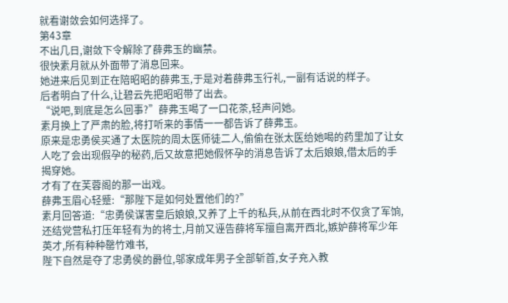就看谢敛会如何选择了。
第43章
不出几日,谢敛下令解除了薛弗玉的幽禁。
很快素月就从外面带了消息回来。
她进来后见到正在陪昭昭的薛弗玉,于是对着薛弗玉行礼,一副有话说的样子。
后者明白了什么,让碧云先把昭昭带了出去。
“说吧,到底是怎么回事?”薛弗玉喝了一口花茶,轻声问她。
素月换上了严肃的脸,将打听来的事情一一都告诉了薛弗玉。
原来是忠勇侯买通了太医院的周太医师徒二人,偷偷在张太医给她喝的药里加了让女人吃了会出现假孕的秘药,后又故意把她假怀孕的消息告诉了太后娘娘,借太后的手揭穿她。
才有了在芙蓉阁的那一出戏。
薛弗玉眉心轻蹙:“那陛下是如何处置他们的?”
素月回答道:“忠勇侯谋害皇后娘娘,又养了上千的私兵,从前在西北时不仅贪了军饷,还结党营私打压年轻有为的将士,月前又诬告薛将军擅自离开西北,嫉妒薛将军少年英才,所有种种罄竹难书,
陛下自然是夺了忠勇侯的爵位,邬家成年男子全部斩首,女子充入教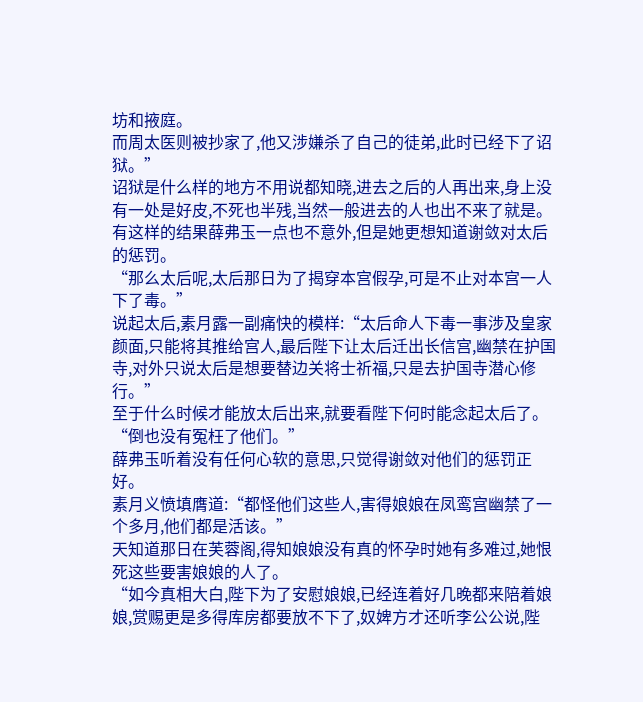坊和掖庭。
而周太医则被抄家了,他又涉嫌杀了自己的徒弟,此时已经下了诏狱。”
诏狱是什么样的地方不用说都知晓,进去之后的人再出来,身上没有一处是好皮,不死也半残,当然一般进去的人也出不来了就是。
有这样的结果薛弗玉一点也不意外,但是她更想知道谢敛对太后的惩罚。
“那么太后呢,太后那日为了揭穿本宫假孕,可是不止对本宫一人下了毒。”
说起太后,素月露一副痛快的模样:“太后命人下毒一事涉及皇家颜面,只能将其推给宫人,最后陛下让太后迁出长信宫,幽禁在护国寺,对外只说太后是想要替边关将士祈福,只是去护国寺潜心修行。”
至于什么时候才能放太后出来,就要看陛下何时能念起太后了。
“倒也没有冤枉了他们。”
薛弗玉听着没有任何心软的意思,只觉得谢敛对他们的惩罚正好。
素月义愤填膺道:“都怪他们这些人,害得娘娘在凤鸾宫幽禁了一个多月,他们都是活该。”
天知道那日在芙蓉阁,得知娘娘没有真的怀孕时她有多难过,她恨死这些要害娘娘的人了。
“如今真相大白,陛下为了安慰娘娘,已经连着好几晚都来陪着娘娘,赏赐更是多得库房都要放不下了,奴婢方才还听李公公说,陛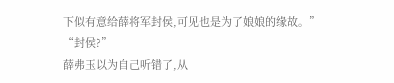下似有意给薛将军封侯,可见也是为了娘娘的缘故。”
“封侯?”
薛弗玉以为自己听错了,从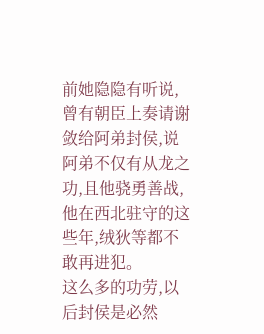前她隐隐有听说,曾有朝臣上奏请谢敛给阿弟封侯,说阿弟不仅有从龙之功,且他骁勇善战,他在西北驻守的这些年,绒狄等都不敢再进犯。
这么多的功劳,以后封侯是必然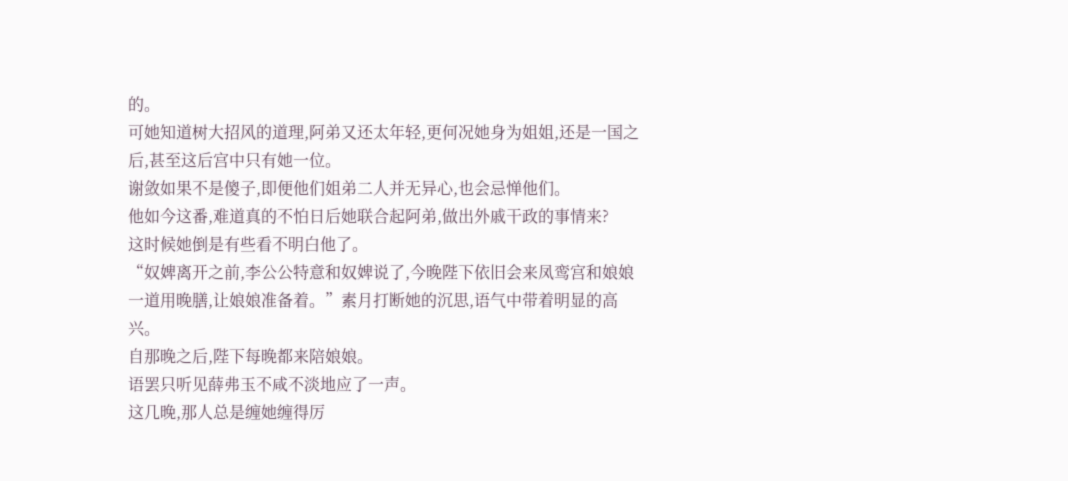的。
可她知道树大招风的道理,阿弟又还太年轻,更何况她身为姐姐,还是一国之后,甚至这后宫中只有她一位。
谢敛如果不是傻子,即便他们姐弟二人并无异心,也会忌惮他们。
他如今这番,难道真的不怕日后她联合起阿弟,做出外戚干政的事情来?
这时候她倒是有些看不明白他了。
“奴婢离开之前,李公公特意和奴婢说了,今晚陛下依旧会来凤鸾宫和娘娘一道用晚膳,让娘娘准备着。”素月打断她的沉思,语气中带着明显的高兴。
自那晚之后,陛下每晚都来陪娘娘。
语罢只听见薛弗玉不咸不淡地应了一声。
这几晚,那人总是缠她缠得厉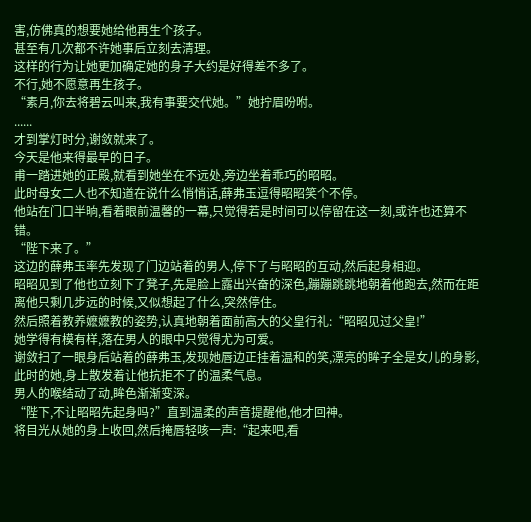害,仿佛真的想要她给他再生个孩子。
甚至有几次都不许她事后立刻去清理。
这样的行为让她更加确定她的身子大约是好得差不多了。
不行,她不愿意再生孩子。
“素月,你去将碧云叫来,我有事要交代她。”她拧眉吩咐。
......
才到掌灯时分,谢敛就来了。
今天是他来得最早的日子。
甫一踏进她的正殿,就看到她坐在不远处,旁边坐着乖巧的昭昭。
此时母女二人也不知道在说什么悄悄话,薛弗玉逗得昭昭笑个不停。
他站在门口半晌,看着眼前温馨的一幕,只觉得若是时间可以停留在这一刻,或许也还算不错。
“陛下来了。”
这边的薛弗玉率先发现了门边站着的男人,停下了与昭昭的互动,然后起身相迎。
昭昭见到了他也立刻下了凳子,先是脸上露出兴奋的深色,蹦蹦跳跳地朝着他跑去,然而在距离他只剩几步远的时候,又似想起了什么,突然停住。
然后照着教养嬷嬷教的姿势,认真地朝着面前高大的父皇行礼:“昭昭见过父皇!”
她学得有模有样,落在男人的眼中只觉得尤为可爱。
谢敛扫了一眼身后站着的薛弗玉,发现她唇边正挂着温和的笑,漂亮的眸子全是女儿的身影,此时的她,身上散发着让他抗拒不了的温柔气息。
男人的喉结动了动,眸色渐渐变深。
“陛下,不让昭昭先起身吗?”直到温柔的声音提醒他,他才回神。
将目光从她的身上收回,然后掩唇轻咳一声:“起来吧,看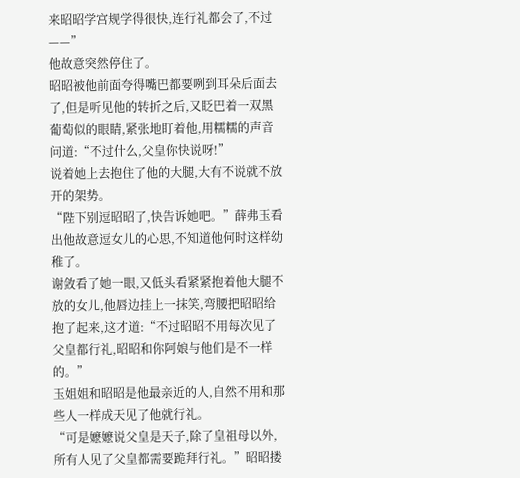来昭昭学宫规学得很快,连行礼都会了,不过——”
他故意突然停住了。
昭昭被他前面夸得嘴巴都要咧到耳朵后面去了,但是听见他的转折之后,又眨巴着一双黑葡萄似的眼睛,紧张地盯着他,用糯糯的声音问道:“不过什么,父皇你快说呀!”
说着她上去抱住了他的大腿,大有不说就不放开的架势。
“陛下别逗昭昭了,快告诉她吧。”薛弗玉看出他故意逗女儿的心思,不知道他何时这样幼稚了。
谢敛看了她一眼,又低头看紧紧抱着他大腿不放的女儿,他唇边挂上一抹笑,弯腰把昭昭给抱了起来,这才道:“不过昭昭不用每次见了父皇都行礼,昭昭和你阿娘与他们是不一样的。”
玉姐姐和昭昭是他最亲近的人,自然不用和那些人一样成天见了他就行礼。
“可是嬷嬷说父皇是天子,除了皇祖母以外,所有人见了父皇都需要跪拜行礼。”昭昭搂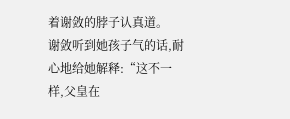着谢敛的脖子认真道。
谢敛听到她孩子气的话,耐心地给她解释:“这不一样,父皇在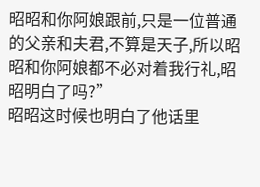昭昭和你阿娘跟前,只是一位普通的父亲和夫君,不算是天子,所以昭昭和你阿娘都不必对着我行礼,昭昭明白了吗?”
昭昭这时候也明白了他话里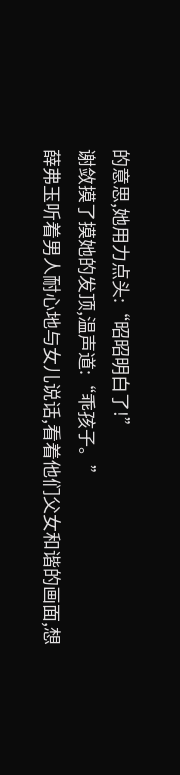的意思,她用力点头:“昭昭明白了!”
谢敛摸了摸她的发顶,温声道:“乖孩子。”
薛弗玉听着男人耐心地与女儿说话,看着他们父女和谐的画面,想